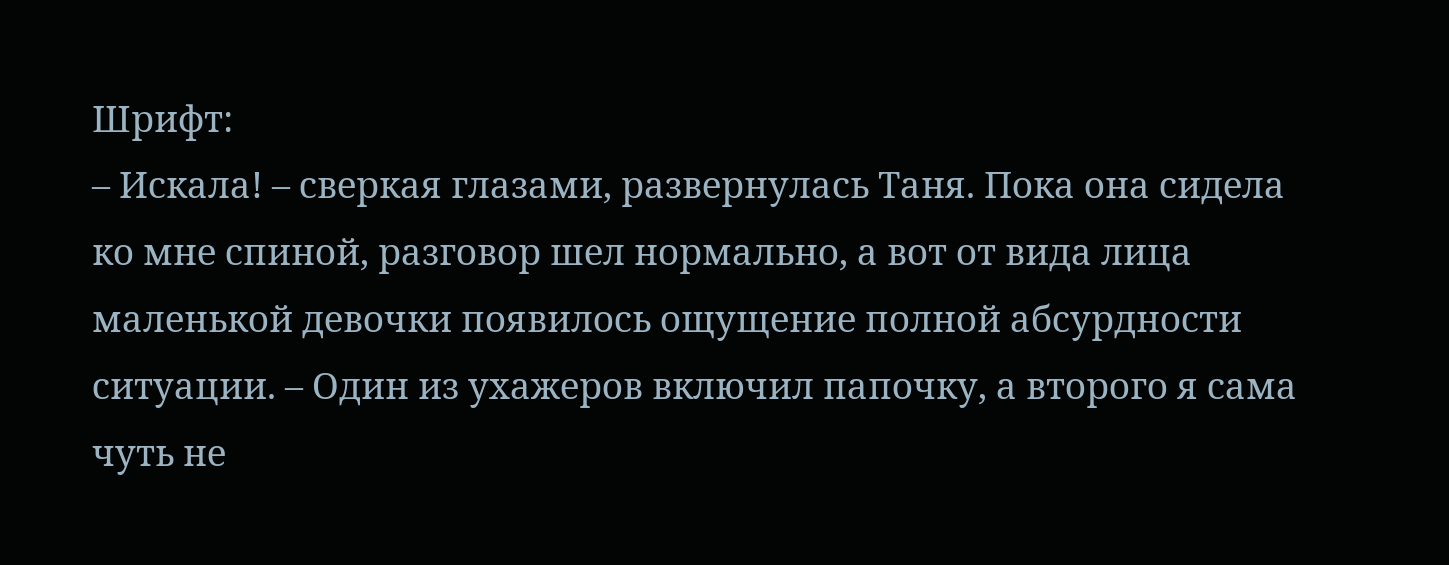Шрифт:
– Искала! – сверкая глазами, развернулась Таня. Пока она сидела ко мне спиной, разговор шел нормально, а вот от вида лица маленькой девочки появилось ощущение полной абсурдности ситуации. – Один из ухажеров включил папочку, а второго я сама чуть не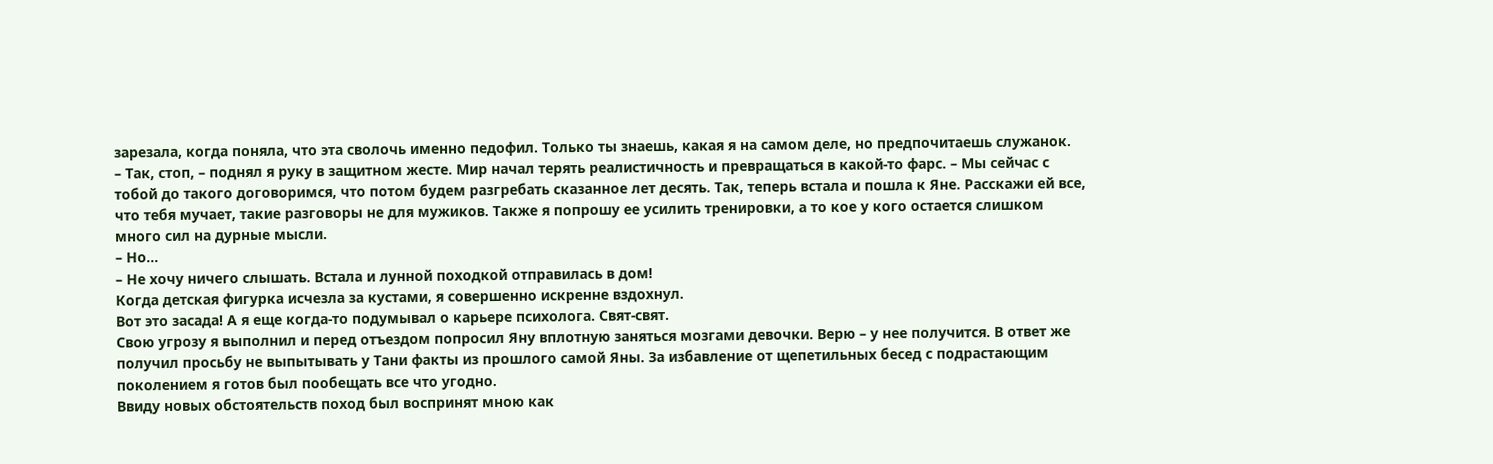зарезала, когда поняла, что эта сволочь именно педофил. Только ты знаешь, какая я на самом деле, но предпочитаешь служанок.
– Так, стоп, – поднял я руку в защитном жесте. Мир начал терять реалистичность и превращаться в какой-то фарс. – Мы сейчас с тобой до такого договоримся, что потом будем разгребать сказанное лет десять. Так, теперь встала и пошла к Яне. Расскажи ей все, что тебя мучает, такие разговоры не для мужиков. Также я попрошу ее усилить тренировки, а то кое у кого остается слишком много сил на дурные мысли.
– Но…
– Не хочу ничего слышать. Встала и лунной походкой отправилась в дом!
Когда детская фигурка исчезла за кустами, я совершенно искренне вздохнул.
Вот это засада! А я еще когда-то подумывал о карьере психолога. Свят-свят.
Свою угрозу я выполнил и перед отъездом попросил Яну вплотную заняться мозгами девочки. Верю – у нее получится. В ответ же получил просьбу не выпытывать у Тани факты из прошлого самой Яны. За избавление от щепетильных бесед с подрастающим поколением я готов был пообещать все что угодно.
Ввиду новых обстоятельств поход был воспринят мною как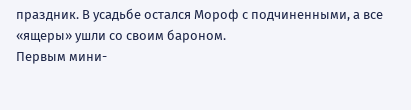праздник. В усадьбе остался Мороф с подчиненными, а все «ящеры» ушли со своим бароном.
Первым мини-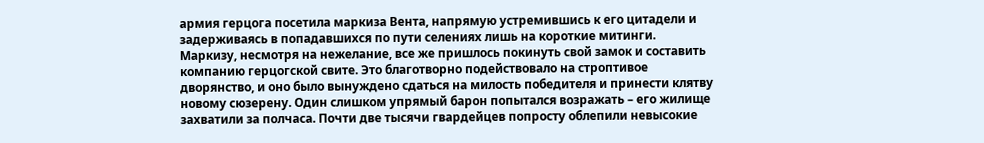армия герцога посетила маркиза Вента, напрямую устремившись к его цитадели и задерживаясь в попадавшихся по пути селениях лишь на короткие митинги.
Маркизу, несмотря на нежелание, все же пришлось покинуть свой замок и составить компанию герцогской свите. Это благотворно подействовало на строптивое дворянство, и оно было вынуждено сдаться на милость победителя и принести клятву новому сюзерену. Один слишком упрямый барон попытался возражать – его жилище захватили за полчаса. Почти две тысячи гвардейцев попросту облепили невысокие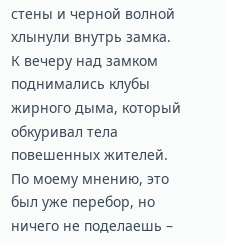стены и черной волной хлынули внутрь замка.
К вечеру над замком поднимались клубы жирного дыма, который обкуривал тела повешенных жителей.
По моему мнению, это был уже перебор, но ничего не поделаешь –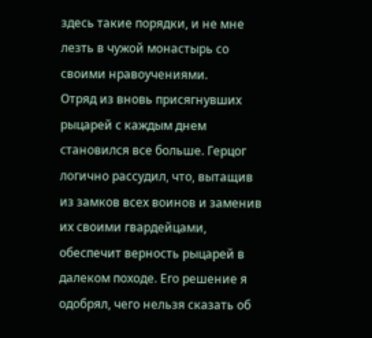здесь такие порядки, и не мне лезть в чужой монастырь со своими нравоучениями.
Отряд из вновь присягнувших рыцарей с каждым днем становился все больше. Герцог логично рассудил, что, вытащив из замков всех воинов и заменив их своими гвардейцами, обеспечит верность рыцарей в далеком походе. Его решение я одобрял, чего нельзя сказать об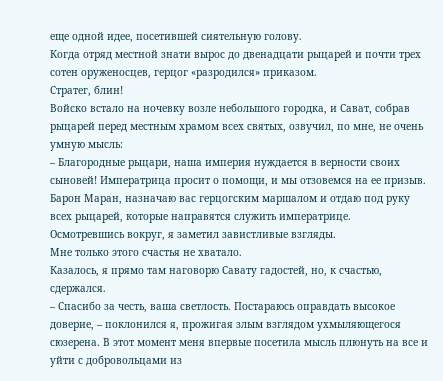еще одной идее, посетившей сиятельную голову.
Когда отряд местной знати вырос до двенадцати рыцарей и почти трех сотен оруженосцев, герцог «разродился» приказом.
Стратег, блин!
Войско встало на ночевку возле небольшого городка, и Сават, собрав рыцарей перед местным храмом всех святых, озвучил, по мне, не очень умную мысль:
– Благородные рыцари, наша империя нуждается в верности своих сыновей! Императрица просит о помощи, и мы отзовемся на ее призыв. Барон Маран, назначаю вас герцогским маршалом и отдаю под руку всех рыцарей, которые направятся служить императрице.
Осмотревшись вокруг, я заметил завистливые взгляды.
Мне только этого счастья не хватало.
Казалось, я прямо там наговорю Савату гадостей, но, к счастью, сдержался.
– Спасибо за честь, ваша светлость. Постараюсь оправдать высокое доверие, – поклонился я, прожигая злым взглядом ухмыляющегося сюзерена. В этот момент меня впервые посетила мысль плюнуть на все и уйти с добровольцами из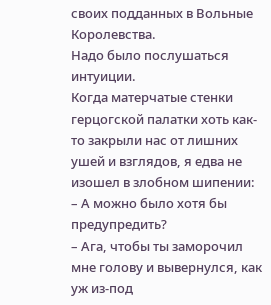своих подданных в Вольные Королевства.
Надо было послушаться интуиции.
Когда матерчатые стенки герцогской палатки хоть как-то закрыли нас от лишних ушей и взглядов, я едва не изошел в злобном шипении:
– А можно было хотя бы предупредить?
– Ага, чтобы ты заморочил мне голову и вывернулся, как уж из-под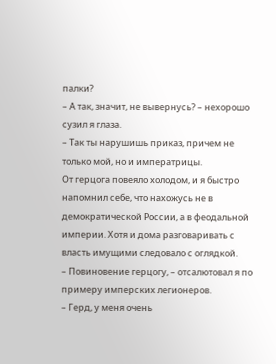палки?
– А так, значит, не вывернусь? – нехорошо сузил я глаза.
– Так ты нарушишь приказ, причем не только мой, но и императрицы.
От герцога повеяло холодом, и я быстро напомнил себе, что нахожусь не в демократической России, а в феодальной империи. Хотя и дома разговаривать с власть имущими следовало с оглядкой.
– Повиновение герцогу, – отсалютовал я по примеру имперских легионеров.
– Герд, у меня очень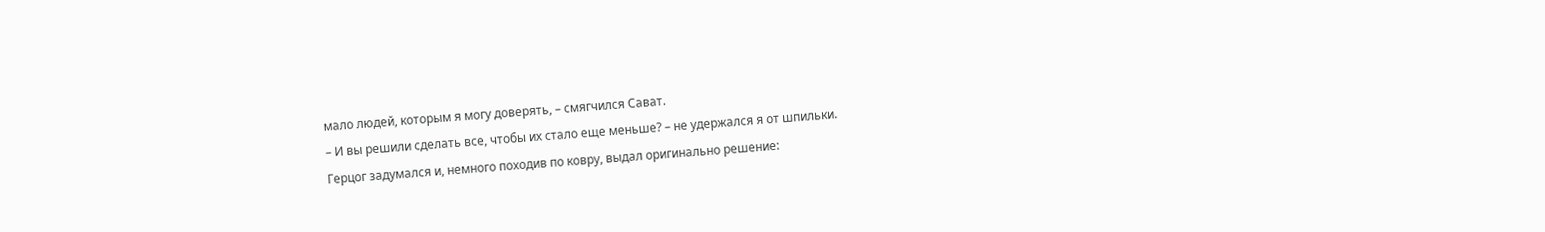мало людей, которым я могу доверять, – смягчился Сават.
– И вы решили сделать все, чтобы их стало еще меньше? – не удержался я от шпильки.
Герцог задумался и, немного походив по ковру, выдал оригинально решение: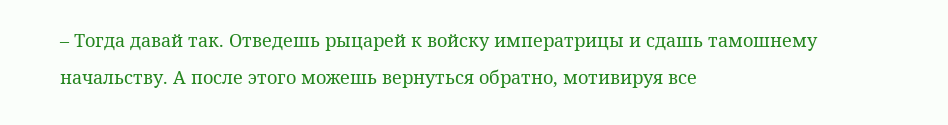– Тогда давай так. Отведешь рыцарей к войску императрицы и сдашь тамошнему начальству. А после этого можешь вернуться обратно, мотивируя все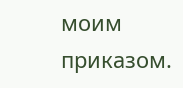моим приказом.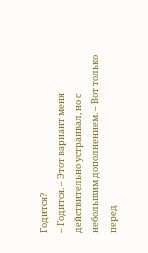Годится?
– Годится. – Этот вариант меня действительно устраивал, но с небольшим дополнением. – Вот только перед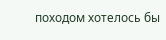походом хотелось бы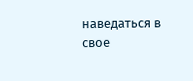наведаться в свое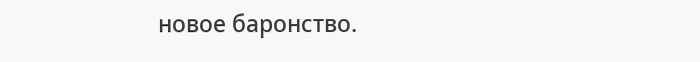новое баронство.